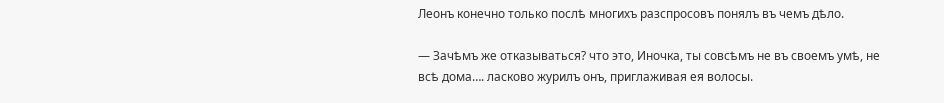Леонъ конечно только послѣ многихъ разспросовъ понялъ въ чемъ дѣло.

— Зачѣмъ же отказываться? что это, Иночка, ты совсѣмъ не въ своемъ умѣ, не всѣ дома…. ласково журилъ онъ, приглаживая ея волосы.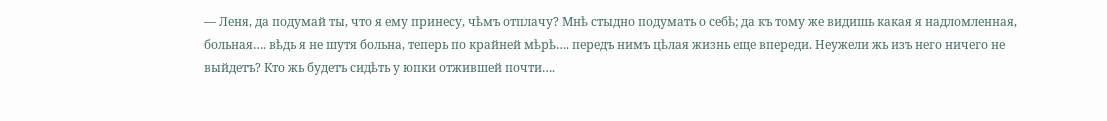— Леня, да подумай ты, что я ему принесу, чѣмъ отплачу? Мнѣ стыдно подумать о себѣ; да къ тому же видишь какая я надломленная, больная…. вѣдь я не шутя больна, теперь по крайней мѣрѣ…. передъ нимъ цѣлая жизнь еще впереди. Неужели жь изъ него ничего не выйдетъ? Кто жь будетъ сидѣть у юпки отжившей почти….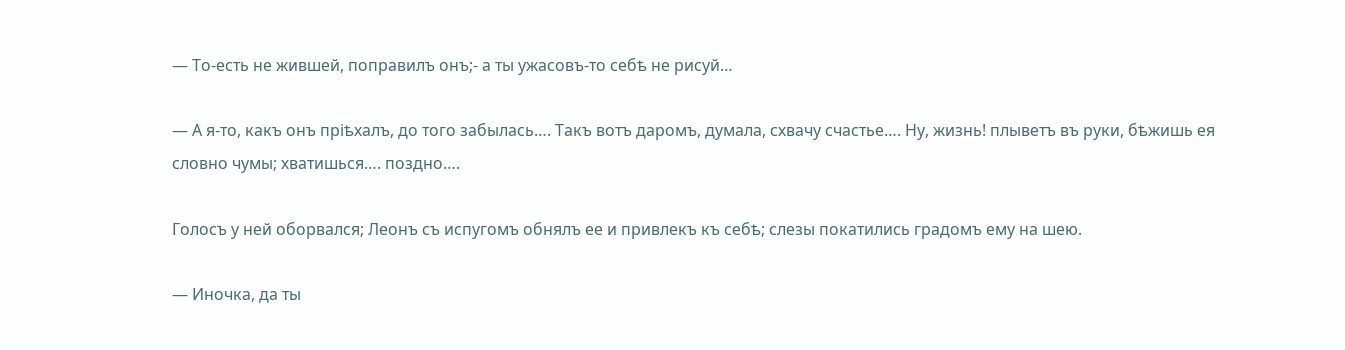— То-есть не жившей, поправилъ онъ;- а ты ужасовъ-то себѣ не рисуй…

— А я-то, какъ онъ пріѣхалъ, до того забылась…. Такъ вотъ даромъ, думала, схвачу счастье…. Ну, жизнь! плыветъ въ руки, бѣжишь ея словно чумы; хватишься…. поздно….

Голосъ у ней оборвался; Леонъ съ испугомъ обнялъ ее и привлекъ къ себѣ; слезы покатились градомъ ему на шею.

— Иночка, да ты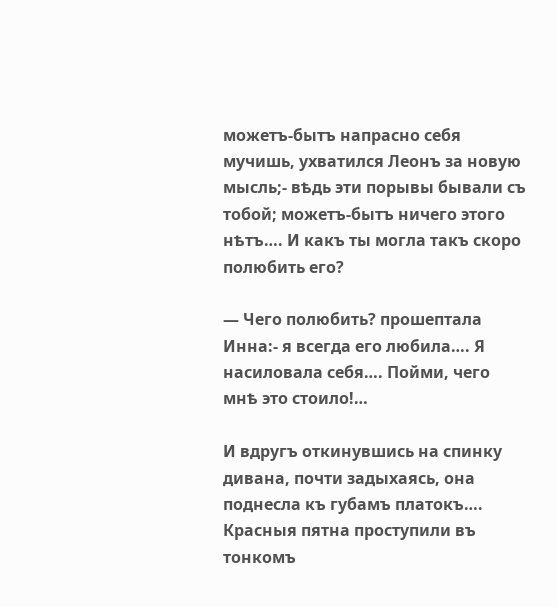можетъ-бытъ напрасно себя мучишь, ухватился Леонъ за новую мысль;- вѣдь эти порывы бывали съ тобой; можетъ-бытъ ничего этого нѣтъ…. И какъ ты могла такъ скоро полюбить его?

— Чего полюбить? прошептала Инна:- я всегда его любила…. Я насиловала себя…. Пойми, чего мнѣ это стоило!…

И вдругъ откинувшись на спинку дивана, почти задыхаясь, она поднесла къ губамъ платокъ…. Красныя пятна проступили въ тонкомъ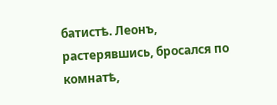батистѣ. Леонъ, растерявшись, бросался по комнатѣ,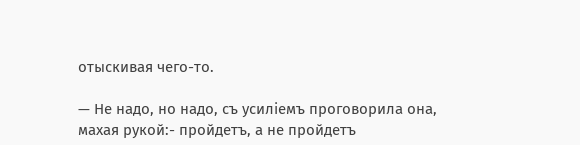отыскивая чего-то.

— Не надо, но надо, съ усиліемъ проговорила она, махая рукой:- пройдетъ, а не пройдетъ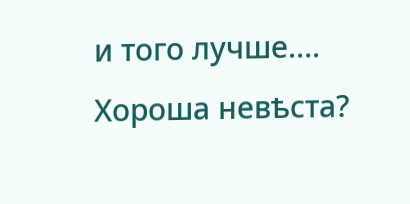и того лучше…. Хороша невѣста?